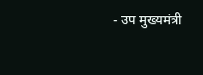- उप मुख्यमंत्री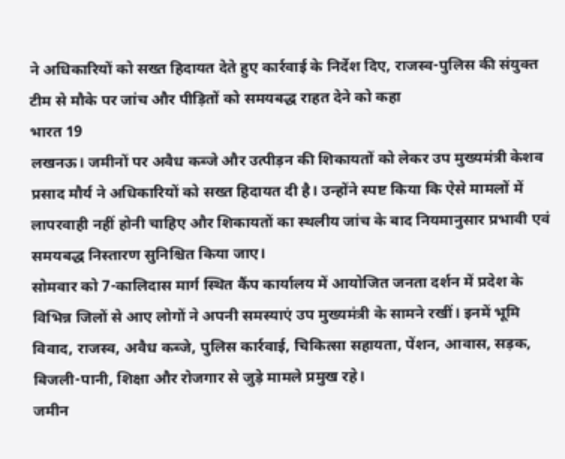ने अधिकारियों को सख्त हिदायत देते हुए कार्रवाई के निर्देश दिए, राजस्व-पुलिस की संयुक्त टीम से मौके पर जांच और पीड़ितों को समयबद्ध राहत देने को कहा
भारत 19
लखनऊ। जमीनों पर अवैध कब्जे और उत्पीड़न की शिकायतों को लेकर उप मुख्यमंत्री केशव प्रसाद मौर्य ने अधिकारियों को सख्त हिदायत दी है। उन्होंने स्पष्ट किया कि ऐसे मामलों में लापरवाही नहीं होनी चाहिए और शिकायतों का स्थलीय जांच के बाद नियमानुसार प्रभावी एवं समयबद्ध निस्तारण सुनिश्चित किया जाए।
सोमवार को 7-कालिदास मार्ग स्थित कैंप कार्यालय में आयोजित जनता दर्शन में प्रदेश के विभिन्न जिलों से आए लोगों ने अपनी समस्याएं उप मुख्यमंत्री के सामने रखीं। इनमें भूमि विवाद, राजस्व, अवैध कब्जे, पुलिस कार्रवाई, चिकित्सा सहायता, पेंशन, आवास, सड़क, बिजली-पानी, शिक्षा और रोजगार से जुड़े मामले प्रमुख रहे।
जमीन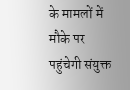के मामलों में मौके पर पहुंचेगी संयुक्त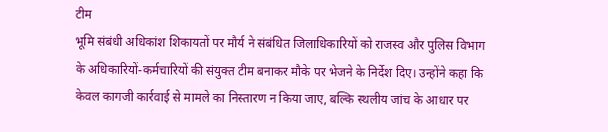टीम
भूमि संबंधी अधिकांश शिकायतों पर मौर्य ने संबंधित जिलाधिकारियों को राजस्व और पुलिस विभाग के अधिकारियों-कर्मचारियों की संयुक्त टीम बनाकर मौके पर भेजने के निर्देश दिए। उन्होंने कहा कि केवल कागजी कार्रवाई से मामले का निस्तारण न किया जाए, बल्कि स्थलीय जांच के आधार पर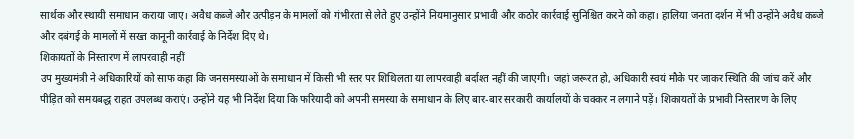सार्थक और स्थायी समाधान कराया जाए। अवैध कब्जे और उत्पीड़न के मामलों को गंभीरता से लेते हुए उन्होंने नियमानुसार प्रभावी और कठोर कार्रवाई सुनिश्चित करने को कहा। हालिया जनता दर्शन में भी उन्होंने अवैध कब्जे और दबंगई के मामलों में सख्त कानूनी कार्रवाई के निर्देश दिए थे।
शिकायतों के निस्तारण में लापरवाही नहीं
उप मुख्यमंत्री ने अधिकारियों को साफ कहा कि जनसमस्याओं के समाधान में किसी भी स्तर पर शिथिलता या लापरवाही बर्दाश्त नहीं की जाएगी। जहां जरूरत हो, अधिकारी स्वयं मौके पर जाकर स्थिति की जांच करें और पीड़ित को समयबद्ध राहत उपलब्ध कराएं। उन्होंने यह भी निर्देश दिया कि फरियादी को अपनी समस्या के समाधान के लिए बार-बार सरकारी कार्यालयों के चक्कर न लगाने पड़ें। शिकायतों के प्रभावी निस्तारण के लिए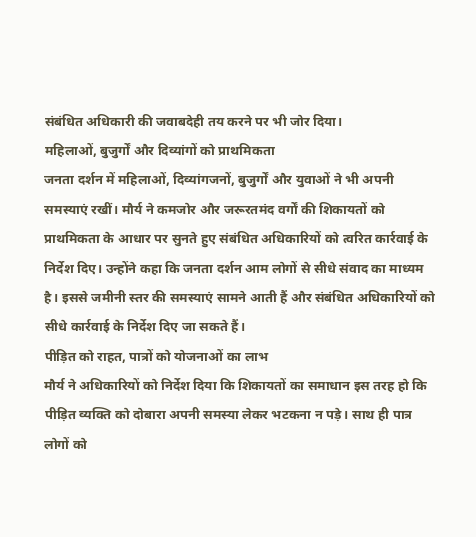संबंधित अधिकारी की जवाबदेही तय करने पर भी जोर दिया।
महिलाओं, बुजुर्गों और दिव्यांगों को प्राथमिकता
जनता दर्शन में महिलाओं, दिव्यांगजनों, बुजुर्गों और युवाओं ने भी अपनी समस्याएं रखीं। मौर्य ने कमजोर और जरूरतमंद वर्गों की शिकायतों को प्राथमिकता के आधार पर सुनते हुए संबंधित अधिकारियों को त्वरित कार्रवाई के निर्देश दिए। उन्होंने कहा कि जनता दर्शन आम लोगों से सीधे संवाद का माध्यम है। इससे जमीनी स्तर की समस्याएं सामने आती हैं और संबंधित अधिकारियों को सीधे कार्रवाई के निर्देश दिए जा सकते हैं।
पीड़ित को राहत, पात्रों को योजनाओं का लाभ
मौर्य ने अधिकारियों को निर्देश दिया कि शिकायतों का समाधान इस तरह हो कि पीड़ित व्यक्ति को दोबारा अपनी समस्या लेकर भटकना न पड़े। साथ ही पात्र लोगों को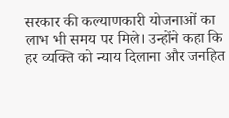सरकार की कल्याणकारी योजनाओं का लाभ भी समय पर मिले। उन्होंने कहा कि हर व्यक्ति को न्याय दिलाना और जनहित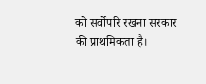को सर्वोपरि रखना सरकार की प्राथमिकता है।